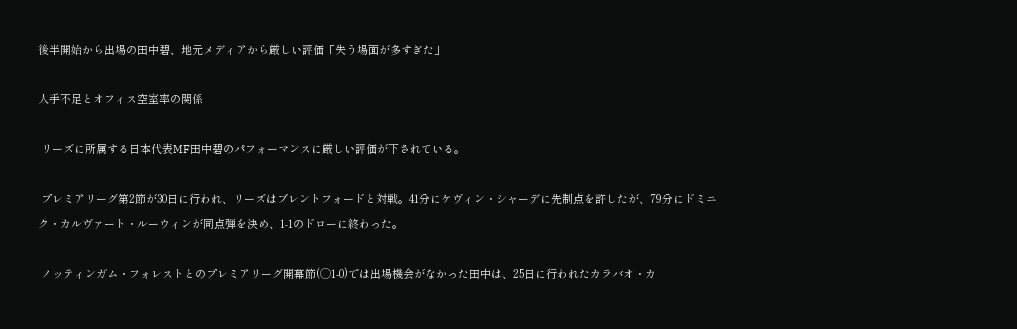後半開始から出場の田中碧、地元メディアから厳しい評価「失う場面が多すぎた」

人手不足とオフィス空室率の関係

 リーズに所属する日本代表MF田中碧のパフォーマンスに厳しい評価が下されている。

 プレミアリーグ第2節が30日に行われ、リーズはブレントフォードと対戦。41分にケヴィン・シャーデに先制点を許したが、79分にドミニク・カルヴァート・ルーウィンが同点弾を決め、1-1のドローに終わった。

 ノッティンガム・フォレストとのプレミアリーグ開幕節(◯1-0)では出場機会がなかった田中は、25日に行われたカラバオ・カ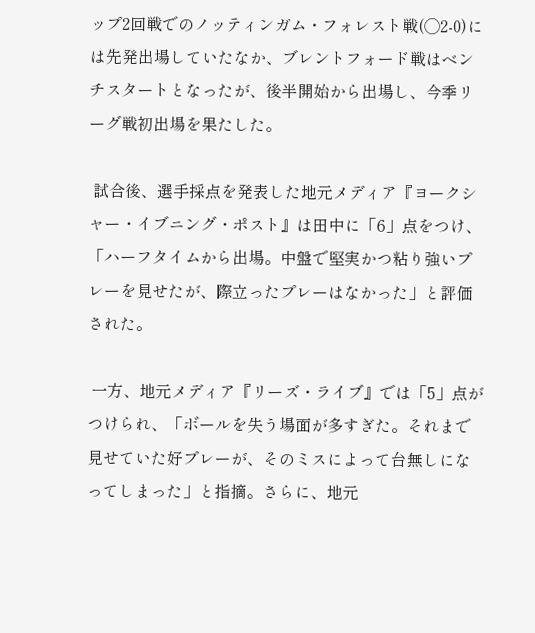ップ2回戦でのノッティンガム・フォレスト戦(◯2-0)には先発出場していたなか、ブレントフォード戦はベンチスタートとなったが、後半開始から出場し、今季リーグ戦初出場を果たした。

 試合後、選手採点を発表した地元メディア『ヨークシャー・イブニング・ポスト』は田中に「6」点をつけ、「ハーフタイムから出場。中盤で堅実かつ粘り強いプレーを見せたが、際立ったプレーはなかった」と評価された。

 一方、地元メディア『リーズ・ライブ』では「5」点がつけられ、「ボールを失う場面が多すぎた。それまで見せていた好プレーが、そのミスによって台無しになってしまった」と指摘。さらに、地元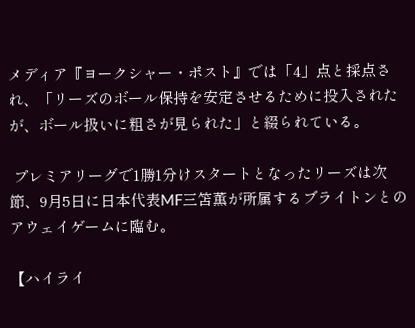メディア『ヨークシャー・ポスト』では「4」点と採点され、「リーズのボール保持を安定させるために投入されたが、ボール扱いに粗さが見られた」と綴られている。

 プレミアリーグで1勝1分けスタートとなったリーズは次節、9月5日に日本代表MF三笘薫が所属するブライトンとのアウェイゲームに臨む。

【ハイライ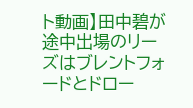ト動画】田中碧が途中出場のリーズはブレントフォードとドロー